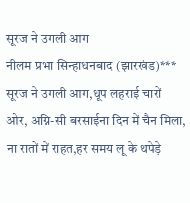सूरज ने उगली आग
नीलम प्रभा सिन्हाधनबाद (झारखंड)*** सूरज ने उगली आग,धूप लहराई चारों ओर, अग्नि-सी बरसाईना दिन में चैन मिला, ना रातों में राहत,हर समय लू के थपेड़े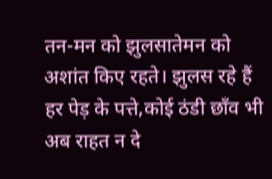तन-मन को झुलसातेमन को अशांत किए रहते। झुलस रहे हैं हर पेड़ के पत्ते,कोई ठंडी छाँव भी अब राहत न दे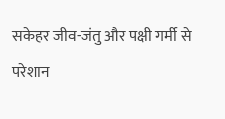सकेहर जीव-जंतु और पक्षी गर्मी से परेशान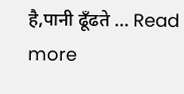है,पानी ढूँढते … Read more